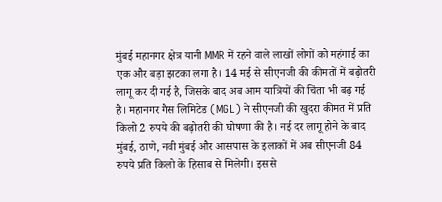मुंबई महानगर क्षेत्र यानी MMR में रहने वाले लाखों लोगों को महंगाई का एक और बड़ा झटका लगा है। 14 मई से सीएनजी की कीमतों में बढ़ोतरी लागू कर दी गई है, जिसके बाद अब आम यात्रियों की चिंता भी बढ़ गई है। महानगर गैस लिमिटेड (MGL) ने सीएनजी की खुदरा कीमत में प्रति किलो 2 रुपये की बढ़ोतरी की घोषणा की है। नई दर लागू होने के बाद मुंबई, ठाणे, नवी मुंबई और आसपास के इलाकों में अब सीएनजी 84 रुपये प्रति किलो के हिसाब से मिलेगी। इससे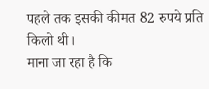पहले तक इसकी कीमत 82 रुपये प्रति किलो थी।
माना जा रहा है कि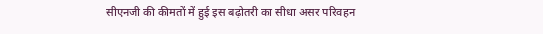सीएनजी की कीमतों में हुई इस बढ़ोतरी का सीधा असर परिवहन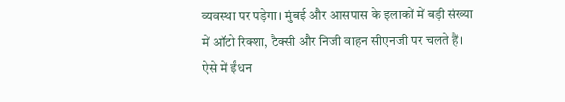व्यवस्था पर पड़ेगा। मुंबई और आसपास के इलाकों में बड़ी संख्या में ऑटो रिक्शा, टैक्सी और निजी वाहन सीएनजी पर चलते हैं। ऐसे में ईंधन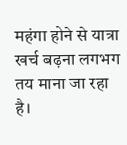महंगा होने से यात्रा खर्च बढ़ना लगभग तय माना जा रहा है।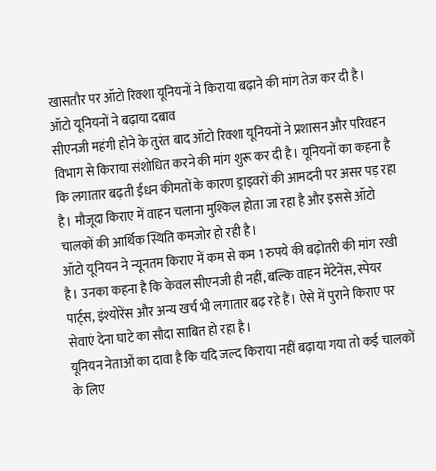खासतौर पर ऑटो रिक्शा यूनियनों ने किराया बढ़ाने की मांग तेज कर दी है।
ऑटो यूनियनों ने बढ़ाया दबाव
सीएनजी महंगी होने के तुरंत बाद ऑटो रिक्शा यूनियनों ने प्रशासन और परिवहन विभाग से किराया संशोधित करने की मांग शुरू कर दी है। यूनियनों का कहना है कि लगातार बढ़ती ईंधन कीमतों के कारण ड्राइवरों की आमदनी पर असर पड़ रहा है। मौजूदा किराए में वाहन चलाना मुश्किल होता जा रहा है और इससे ऑटो चालकों की आर्थिक स्थिति कमजोर हो रही है।
ऑटो यूनियन ने न्यूनतम किराए में कम से कम 1 रुपये की बढ़ोतरी की मांग रखी है। उनका कहना है कि केवल सीएनजी ही नहीं, बल्कि वाहन मेंटेनेंस, स्पेयर पार्ट्स, इंश्योरेंस और अन्य खर्च भी लगातार बढ़ रहे हैं। ऐसे में पुराने किराए पर सेवाएं देना घाटे का सौदा साबित हो रहा है।
यूनियन नेताओं का दावा है कि यदि जल्द किराया नहीं बढ़ाया गया तो कई चालकों के लिए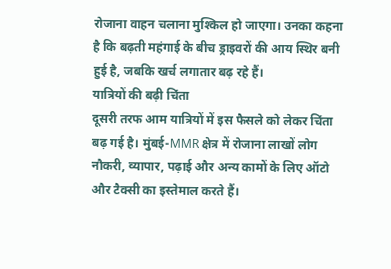रोजाना वाहन चलाना मुश्किल हो जाएगा। उनका कहना है कि बढ़ती महंगाई के बीच ड्राइवरों की आय स्थिर बनी हुई है, जबकि खर्च लगातार बढ़ रहे हैं।
यात्रियों की बढ़ी चिंता
दूसरी तरफ आम यात्रियों में इस फैसले को लेकर चिंता बढ़ गई है। मुंबई-MMR क्षेत्र में रोजाना लाखों लोग नौकरी, व्यापार, पढ़ाई और अन्य कामों के लिए ऑटो और टैक्सी का इस्तेमाल करते हैं।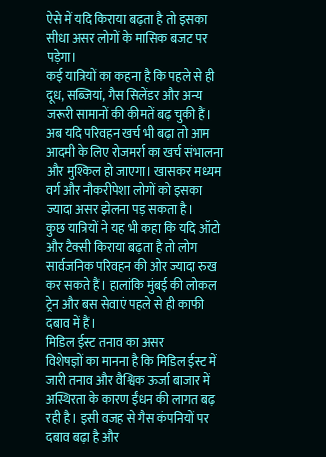ऐसे में यदि किराया बढ़ता है तो इसका सीधा असर लोगों के मासिक बजट पर पड़ेगा।
कई यात्रियों का कहना है कि पहले से ही दूध, सब्जियां, गैस सिलेंडर और अन्य जरूरी सामानों की कीमतें बढ़ चुकी हैं। अब यदि परिवहन खर्च भी बढ़ा तो आम आदमी के लिए रोजमर्रा का खर्च संभालना और मुश्किल हो जाएगा। खासकर मध्यम वर्ग और नौकरीपेशा लोगों को इसका ज्यादा असर झेलना पड़ सकता है।
कुछ यात्रियों ने यह भी कहा कि यदि ऑटो और टैक्सी किराया बढ़ता है तो लोग सार्वजनिक परिवहन की ओर ज्यादा रुख कर सकते हैं। हालांकि मुंबई की लोकल ट्रेन और बस सेवाएं पहले से ही काफी दबाव में हैं।
मिडिल ईस्ट तनाव का असर
विशेषज्ञों का मानना है कि मिडिल ईस्ट में जारी तनाव और वैश्विक ऊर्जा बाजार में अस्थिरता के कारण ईंधन की लागत बढ़ रही है। इसी वजह से गैस कंपनियों पर दबाव बढ़ा है और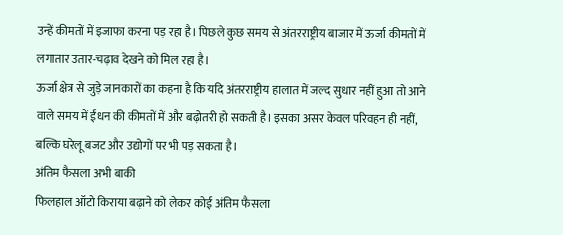उन्हें कीमतों में इजाफा करना पड़ रहा है। पिछले कुछ समय से अंतरराष्ट्रीय बाजार में ऊर्जा कीमतों में लगातार उतार-चढ़ाव देखने को मिल रहा है।
ऊर्जा क्षेत्र से जुड़े जानकारों का कहना है कि यदि अंतरराष्ट्रीय हालात में जल्द सुधार नहीं हुआ तो आने वाले समय में ईंधन की कीमतों में और बढ़ोतरी हो सकती है। इसका असर केवल परिवहन ही नहीं, बल्कि घरेलू बजट और उद्योगों पर भी पड़ सकता है।
अंतिम फैसला अभी बाकी
फिलहाल ऑटो किराया बढ़ाने को लेकर कोई अंतिम फैसला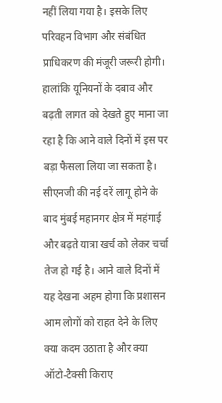नहीं लिया गया है। इसके लिए परिवहन विभाग और संबंधित प्राधिकरण की मंजूरी जरूरी होगी। हालांकि यूनियनों के दबाव और बढ़ती लागत को देखते हुए माना जा रहा है कि आने वाले दिनों में इस पर बड़ा फैसला लिया जा सकता है।
सीएनजी की नई दरें लागू होने के बाद मुंबई महानगर क्षेत्र में महंगाई और बढ़ते यात्रा खर्च को लेकर चर्चा तेज हो गई है। आने वाले दिनों में यह देखना अहम होगा कि प्रशासन आम लोगों को राहत देने के लिए क्या कदम उठाता है और क्या ऑटो-टैक्सी किराए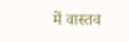में वास्तव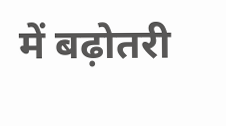में बढ़ोतरी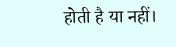होती है या नहीं।